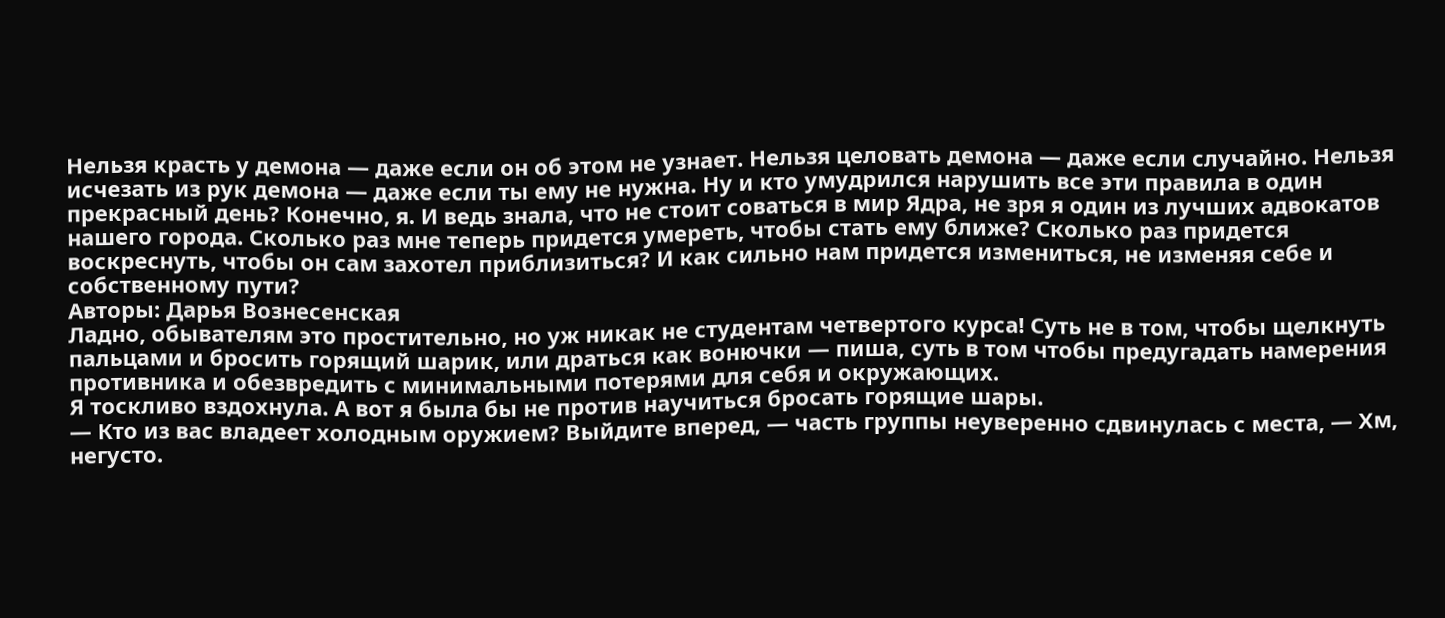Нельзя красть у демона — даже если он об этом не узнает. Нельзя целовать демона — даже если случайно. Нельзя исчезать из рук демона — даже если ты ему не нужна. Ну и кто умудрился нарушить все эти правила в один прекрасный день? Конечно, я. И ведь знала, что не стоит соваться в мир Ядра, не зря я один из лучших адвокатов нашего города. Сколько раз мне теперь придется умереть, чтобы стать ему ближе? Сколько раз придется воскреснуть, чтобы он сам захотел приблизиться? И как сильно нам придется измениться, не изменяя себе и собственному пути?
Авторы: Дарья Вознесенская
Ладно, обывателям это простительно, но уж никак не студентам четвертого курса! Суть не в том, чтобы щелкнуть пальцами и бросить горящий шарик, или драться как вонючки — пиша, суть в том чтобы предугадать намерения противника и обезвредить с минимальными потерями для себя и окружающих.
Я тоскливо вздохнула. А вот я была бы не против научиться бросать горящие шары.
— Кто из вас владеет холодным оружием? Выйдите вперед, — часть группы неуверенно сдвинулась с места, — Хм, негусто.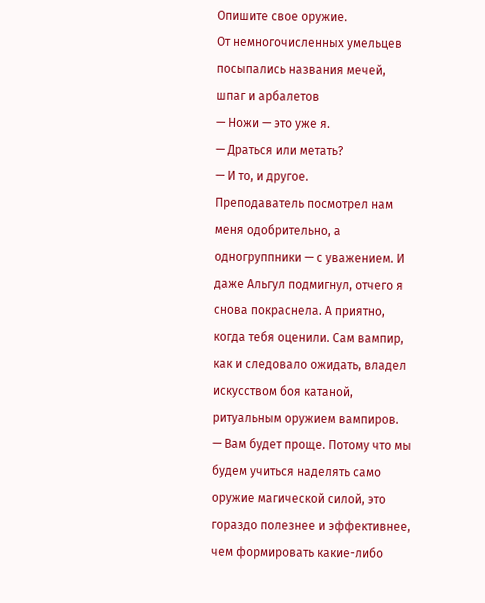Опишите свое оружие.
От немногочисленных умельцев посыпались названия мечей, шпаг и арбалетов
— Ножи — это уже я.
— Драться или метать?
— И то, и другое.
Преподаватель посмотрел нам меня одобрительно, а одногруппники — с уважением. И даже Альгул подмигнул, отчего я снова покраснела. А приятно, когда тебя оценили. Сам вампир, как и следовало ожидать, владел искусством боя катаной, ритуальным оружием вампиров.
— Вам будет проще. Потому что мы будем учиться наделять само оружие магической силой, это гораздо полезнее и эффективнее, чем формировать какие-либо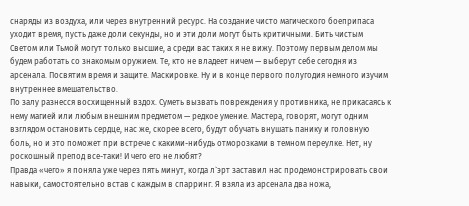снаряды из воздуха, или через внутренний ресурс. На создание чисто магического боеприпаса уходит время, пусть даже доли секунды, но и эти доли могут быть критичными. Бить чистым Светом или Тьмой могут только высшие, а среди вас таких я не вижу. Поэтому первым делом мы будем работать со знакомым оружием. Те, кто не владеет ничем — выберут себе сегодня из арсенала. Посвятим время и защите. Маскировке. Ну и в конце первого полугодия немного изучим внутреннее вмешательство.
По залу разнесся восхищенный вздох. Суметь вызвать повреждения у противника, не прикасаясь к нему магией или любым внешним предметом — редкое умение. Мастера, говорят, могут одним взглядом остановить сердце, нас же, скорее всего, будут обучать внушать панику и головную боль, но и это поможет при встрече с какими-нибудь отморозками в темном переулке. Нет, ну роскошный препод все-таки! И чего его не любят?
Правда «чего» я поняла уже через пять минут, когда л`эрт заставил нас продемонстрировать свои навыки, самостоятельно встав с каждым в спарринг. Я взяла из арсенала два ножа,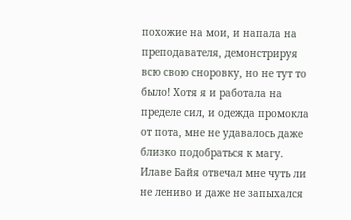похожие на мои, и напала на преподавателя, демонстрируя всю свою сноровку, но не тут то было! Хотя я и работала на пределе сил, и одежда промокла от пота, мне не удавалось даже близко подобраться к магу. Илаве Байя отвечал мне чуть ли не лениво и даже не запыхался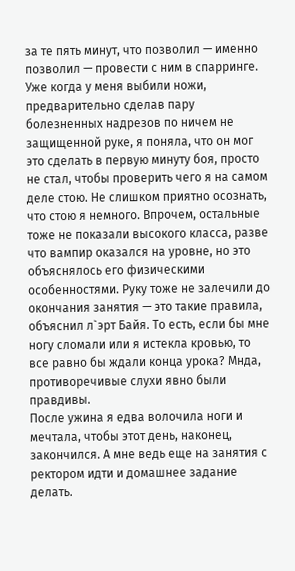за те пять минут, что позволил — именно позволил — провести с ним в спарринге. Уже когда у меня выбили ножи, предварительно сделав пару болезненных надрезов по ничем не защищенной руке, я поняла, что он мог это сделать в первую минуту боя, просто не стал, чтобы проверить чего я на самом деле стою. Не слишком приятно осознать, что стою я немного. Впрочем, остальные тоже не показали высокого класса, разве что вампир оказался на уровне, но это объяснялось его физическими особенностями. Руку тоже не залечили до окончания занятия — это такие правила, объяснил л`эрт Байя. То есть, если бы мне ногу сломали или я истекла кровью, то все равно бы ждали конца урока? Мнда, противоречивые слухи явно были правдивы.
После ужина я едва волочила ноги и мечтала, чтобы этот день, наконец, закончился. А мне ведь еще на занятия с ректором идти и домашнее задание делать.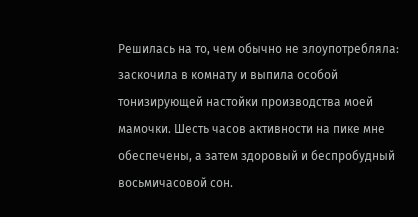Решилась на то, чем обычно не злоупотребляла: заскочила в комнату и выпила особой тонизирующей настойки производства моей мамочки. Шесть часов активности на пике мне обеспечены, а затем здоровый и беспробудный восьмичасовой сон.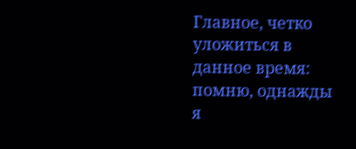Главное, четко уложиться в данное время: помню, однажды я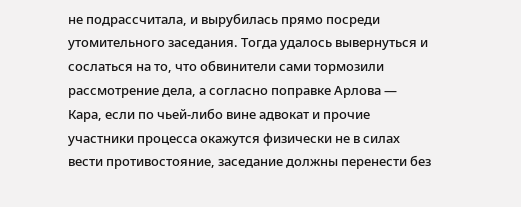не подрассчитала, и вырубилась прямо посреди утомительного заседания. Тогда удалось вывернуться и сослаться на то, что обвинители сами тормозили рассмотрение дела, а согласно поправке Арлова — Кара, если по чьей-либо вине адвокат и прочие участники процесса окажутся физически не в силах вести противостояние, заседание должны перенести без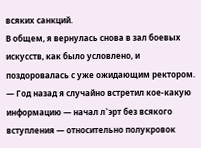всяких санкций.
В общем, я вернулась снова в зал боевых искусств, как было условлено, и поздоровалась с уже ожидающим ректором.
— Год назад я случайно встретил кое-какую информацию — начал л`эрт без всякого вступления — относительно полукровок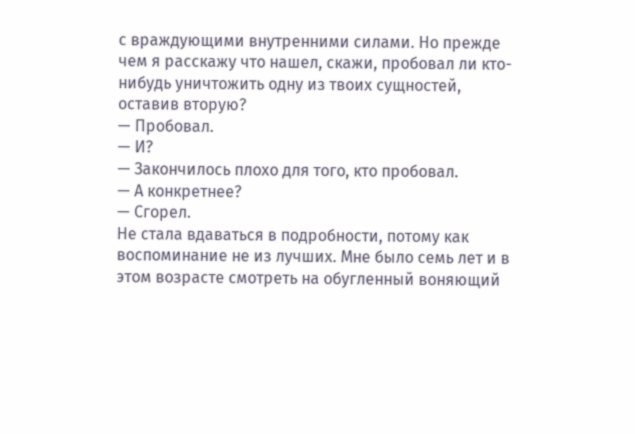с враждующими внутренними силами. Но прежде чем я расскажу что нашел, скажи, пробовал ли кто-нибудь уничтожить одну из твоих сущностей, оставив вторую?
— Пробовал.
— И?
— Закончилось плохо для того, кто пробовал.
— А конкретнее?
— Сгорел.
Не стала вдаваться в подробности, потому как воспоминание не из лучших. Мне было семь лет и в этом возрасте смотреть на обугленный воняющий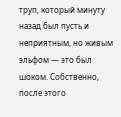труп, который минуту назад был пусть и неприятным, но живым эльфом — это был шоком. Собственно, после этого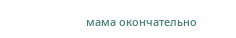мама окончательно